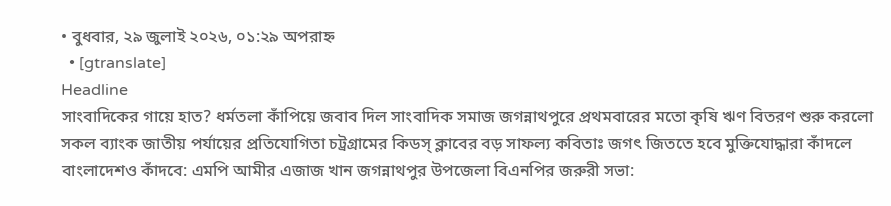• বুধবার, ২৯ জুলাই ২০২৬, ০১:২৯ অপরাহ্ন
  • [gtranslate]
Headline
সাংবাদিকের গায়ে হাত? ধর্মতলা কাঁপিয়ে জবাব দিল সাংবাদিক সমাজ জগন্নাথপুরে প্রথমবারের মতো কৃষি ঋণ বিতরণ শুরু করলো সকল ব্যাংক জাতীয় পর্যায়ের প্রতিযোগিতা চট্রগ্রামের কিডস্ ক্লাবের বড় সাফল্য কবিতাঃ জগৎ জিততে হবে মুক্তিযোদ্ধারা কাঁদলে বাংলাদেশও কাঁদবে: এমপি আমীর এজাজ খান জগন্নাথপুর উপজেলা বিএনপির জরুরী সভা: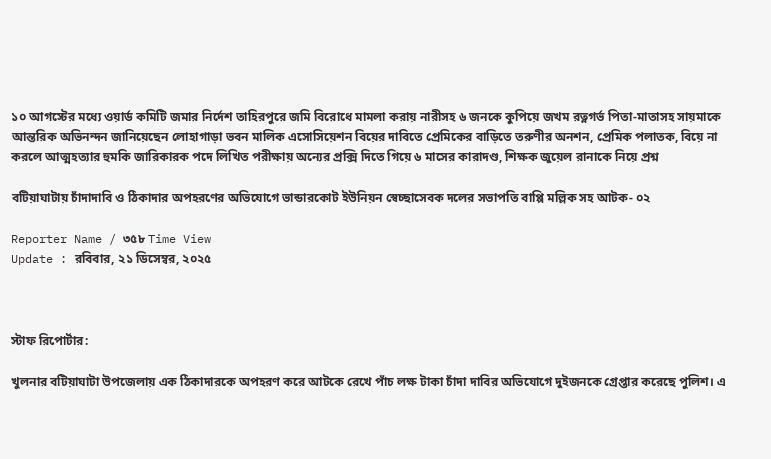১০ আগস্টের মধ্যে ওয়ার্ড কমিটি জমার নির্দেশ তাহিরপুরে জমি বিরোধে মামলা করায় নারীসহ ৬ জনকে কুপিয়ে জখম রত্নগর্ভ পিতা-মাতাসহ সায়মাকে আন্তরিক অভিনন্দন জানিয়েছেন লোহাগাড়া ভবন মালিক এসোসিয়েশন বিয়ের দাবিতে প্রেমিকের বাড়িতে তরুণীর অনশন, প্রেমিক পলাতক, বিয়ে না করলে আত্মহত্যার হুমকি জারিকারক পদে লিখিত পরীক্ষায় অন্যের প্রক্সি দিতে গিয়ে ৬ মাসের কারাদণ্ড, শিক্ষক জুয়েল রানাকে নিয়ে প্রশ্ন

বটিয়াঘাটায় চাঁদাদাবি ও ঠিকাদার অপহরণের অভিযোগে ভান্ডারকোট ইউনিয়ন স্বেচ্ছাসেবক দলের সভাপতি বাপ্পি মল্লিক সহ আটক- ০২

Reporter Name / ৩৫৮ Time View
Update : রবিবার, ২১ ডিসেম্বর, ২০২৫



স্টাফ রিপোর্টার:

খুলনার বটিয়াঘাটা উপজেলায় এক ঠিকাদারকে অপহরণ করে আটকে রেখে পাঁচ লক্ষ টাকা চাঁদা দাবির অভিযোগে দুইজনকে গ্রেপ্তার করেছে পুলিশ। এ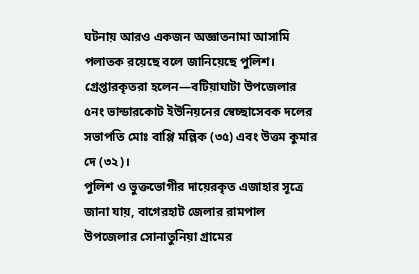ঘটনায় আরও একজন অজ্ঞাতনামা আসামি পলাতক রয়েছে বলে জানিয়েছে পুলিশ।
গ্রেপ্তারকৃতরা হলেন—বটিয়াঘাটা উপজেলার ৫নং ভান্ডারকোট ইউনিয়নের স্বেচ্ছাসেবক দলের সভাপতি মোঃ বাপ্পি মল্লিক (৩৫) এবং উত্তম কুমার দে (৩২)।
পুলিশ ও ভুক্তভোগীর দায়েরকৃত এজাহার সূত্রে জানা যায়, বাগেরহাট জেলার রামপাল উপজেলার সোনাতুনিয়া গ্রামের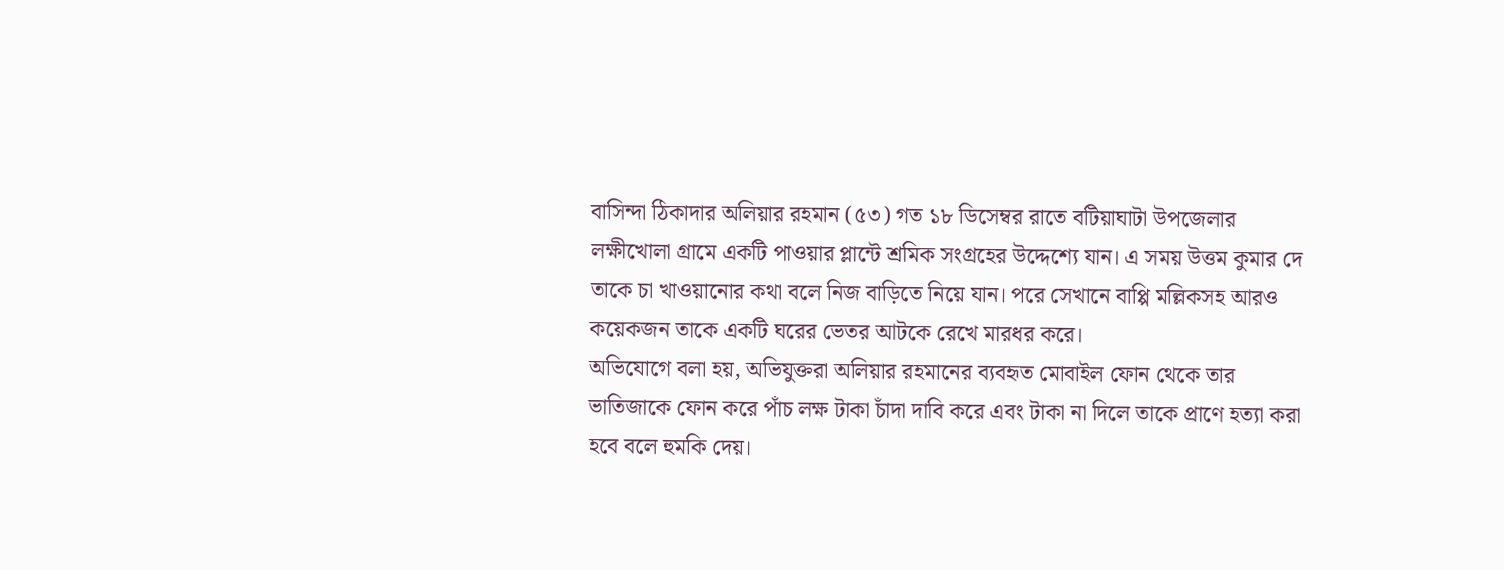বাসিন্দা ঠিকাদার অলিয়ার রহমান (৫৩) গত ১৮ ডিসেম্বর রাতে বটিয়াঘাটা উপজেলার লক্ষীখোলা গ্রামে একটি পাওয়ার প্লান্টে শ্রমিক সংগ্রহের উদ্দেশ্যে যান। এ সময় উত্তম কুমার দে তাকে চা খাওয়ানোর কথা বলে নিজ বাড়িতে নিয়ে যান। পরে সেখানে বাপ্পি মল্লিকসহ আরও কয়েকজন তাকে একটি ঘরের ভেতর আটকে রেখে মারধর করে।
অভিযোগে বলা হয়, অভিযুক্তরা অলিয়ার রহমানের ব্যবহৃত মোবাইল ফোন থেকে তার ভাতিজাকে ফোন করে পাঁচ লক্ষ টাকা চাঁদা দাবি করে এবং টাকা না দিলে তাকে প্রাণে হত্যা করা হবে বলে হুমকি দেয়।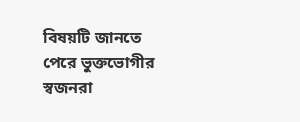বিষয়টি জানতে পেরে ভুক্তভোগীর স্বজনরা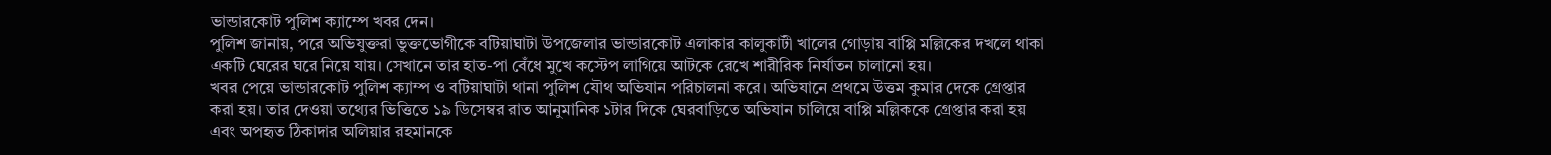ভান্ডারকোট পুলিশ ক্যাম্পে খবর দেন।
পুলিশ জানায়, পরে অভিযুক্তরা ভুক্তভোগীকে বটিয়াঘাটা উপজেলার ভান্ডারকোট এলাকার কালুকাটী খালের গোড়ায় বাপ্পি মল্লিকের দখলে থাকা একটি ঘেরের ঘরে নিয়ে যায়। সেখানে তার হাত-পা বেঁধে মুখে কস্টেপ লাগিয়ে আটকে রেখে শারীরিক নির্যাতন চালানো হয়।
খবর পেয়ে ভান্ডারকোট পুলিশ ক্যাম্প ও বটিয়াঘাটা থানা পুলিশ যৌথ অভিযান পরিচালনা করে। অভিযানে প্রথমে উত্তম কুমার দেকে গ্রেপ্তার করা হয়। তার দেওয়া তথ্যের ভিত্তিতে ১৯ ডিসেম্বর রাত আনুমানিক ১টার দিকে ঘেরবাড়িতে অভিযান চালিয়ে বাপ্পি মল্লিককে গ্রেপ্তার করা হয় এবং অপহৃত ঠিকাদার অলিয়ার রহমানকে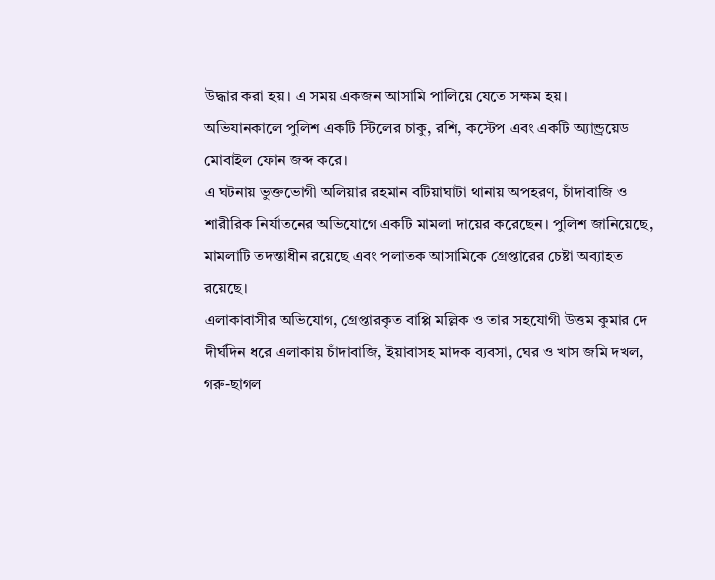উদ্ধার করা হয়। এ সময় একজন আসামি পালিয়ে যেতে সক্ষম হয়।
অভিযানকালে পুলিশ একটি স্টিলের চাকু, রশি, কস্টেপ এবং একটি অ্যান্ড্রয়েড মোবাইল ফোন জব্দ করে।
এ ঘটনায় ভুক্তভোগী অলিয়ার রহমান বটিয়াঘাটা থানায় অপহরণ, চাঁদাবাজি ও শারীরিক নির্যাতনের অভিযোগে একটি মামলা দায়ের করেছেন। পুলিশ জানিয়েছে, মামলাটি তদন্তাধীন রয়েছে এবং পলাতক আসামিকে গ্রেপ্তারের চেষ্টা অব্যাহত রয়েছে।
এলাকাবাসীর অভিযোগ, গ্রেপ্তারকৃত বাপ্পি মল্লিক ও তার সহযোগী উত্তম কুমার দে দীর্ঘদিন ধরে এলাকায় চাঁদাবাজি, ইয়াবাসহ মাদক ব্যবসা, ঘের ও খাস জমি দখল, গরু-ছাগল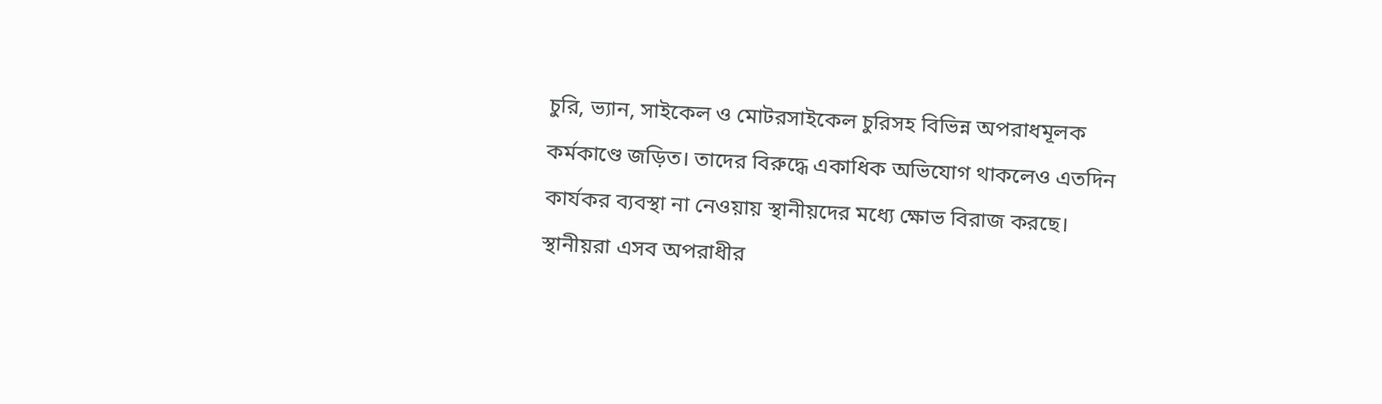চুরি, ভ্যান, সাইকেল ও মোটরসাইকেল চুরিসহ বিভিন্ন অপরাধমূলক কর্মকাণ্ডে জড়িত। তাদের বিরুদ্ধে একাধিক অভিযোগ থাকলেও এতদিন কার্যকর ব্যবস্থা না নেওয়ায় স্থানীয়দের মধ্যে ক্ষোভ বিরাজ করছে।
স্থানীয়রা এসব অপরাধীর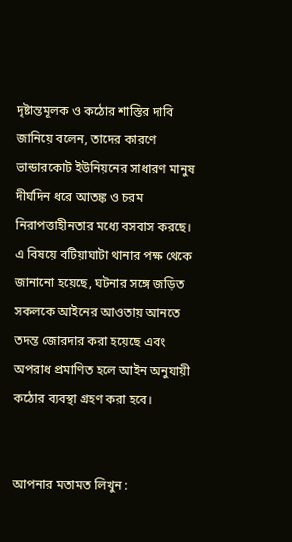দৃষ্টান্তমূলক ও কঠোর শাস্তির দাবি জানিয়ে বলেন, তাদের কারণে ভান্ডারকোট ইউনিয়নের সাধারণ মানুষ দীর্ঘদিন ধরে আতঙ্ক ও চরম নিরাপত্তাহীনতার মধ্যে বসবাস করছে।
এ বিষয়ে বটিয়াঘাটা থানার পক্ষ থেকে জানানো হয়েছে, ঘটনার সঙ্গে জড়িত সকলকে আইনের আওতায় আনতে তদন্ত জোরদার করা হয়েছে এবং অপরাধ প্রমাণিত হলে আইন অনুযায়ী কঠোর ব্যবস্থা গ্রহণ করা হবে।


আপনার মতামত লিখুন :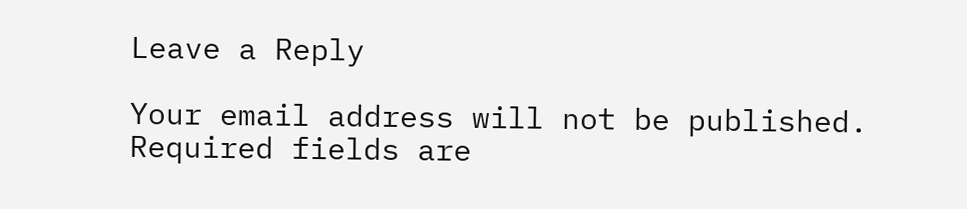Leave a Reply

Your email address will not be published. Required fields are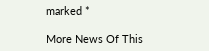marked *

More News Of This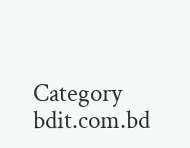Category
bdit.com.bd